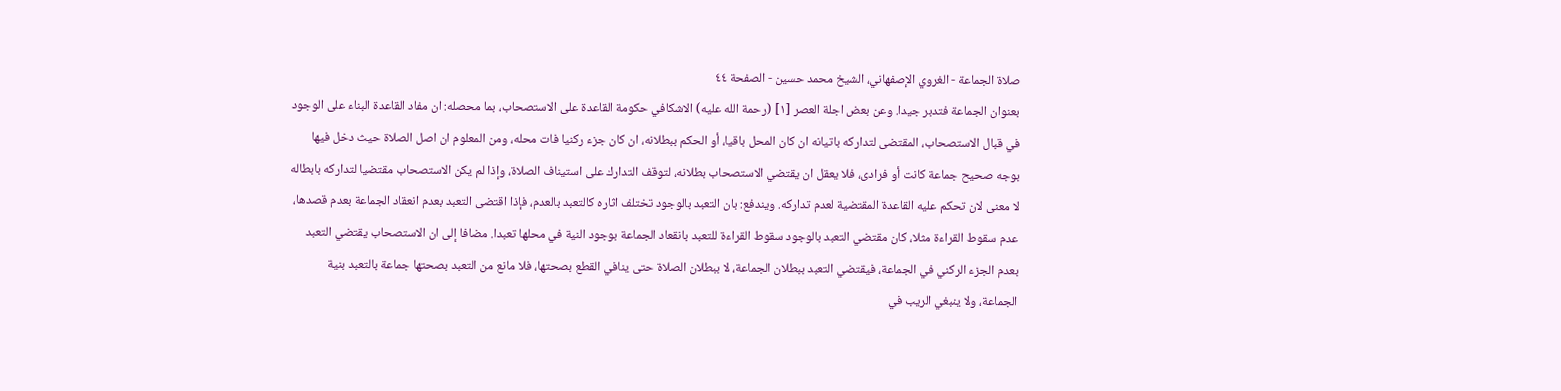صلاة الجماعة - الغروي الإصفهاني، الشيخ محمد حسين - الصفحة ٤٤
بعنوان الجماعة فتدبر جيدا. وعن بعض اجلة العصر [١] (رحمة الله عليه) الاشكافي حكومة القاعدة على الاستصحاب، بما محصله: ان مفاد القاعدة البناء على الوجود في قبال الاستصحاب، المقتضى لتداركه باتيانه ان كان المحل باقيا، أو الحكم ببطلانه، ان كان جزء ركنيا فات محله، ومن المعلوم ان اصل الصلاة حيث دخل فيها بوجه صحيح جماعة كانت أو فرادى، فلا يعقل ان يقتضي الاستصحاب بطلانه، لتوقف التدارك على استيناف الصلاة، وإذا لم يكن الاستصحاب مقتضيا لتداركه بابطاله لا معنى لان تحكم عليه القاعدة المقتضية لعدم تداركه. ويندفع: بان التعبد بالوجود تختلف اثاره كالتعبد بالعدم، فإذا اقتضى التعبد بعدم انعقاد الجماعة بعدم قصدها، عدم سقوط القراءة مثلا، كان مقتضي التعبد بالوجود سقوط القراءة للتعبد بانقعاد الجماعة بوجود النية في محلها تعبدا. مضافا إلى ان الاستصحاب يقتضي التعبد بعدم الجزء الركني في الجماعة، فيقتضي التعبد ببطلان الجماعة، لا ببطلان الصلاة حتى ينافي القطع بصحتها، فلا مانع من التعبد بصحتها جماعة بالتعبد بنية الجماعة، ولا ينبغي الريب في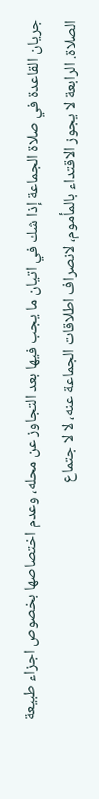جريان القاعدة في صلاة الجماعة إذا شك في اتيان ما يجب فيها بعد التجاوز عن محله، وعدم اختصاصها بخصوص اجزاء طبيعة الصلاة. الرابعة لا يجوز الاقتداء بالمأموم، لانصراف اطلاقات الجماعة عنه، لا لا جتماع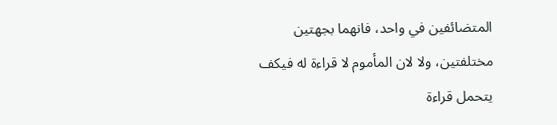المتضائفين في واحد، فانهما بجهتين مختلفتين، ولا لان المأموم لا قراءة له فيكف يتحمل قراءة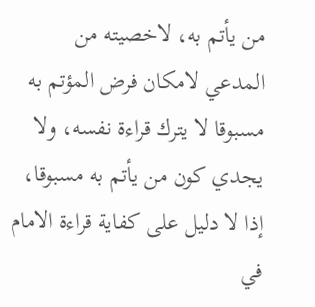من يأتم به، لاخصيته من المدعي لامكان فرض المؤتم به مسبوقا لا يترك قراءة نفسه، ولا يجدي كون من يأتم به مسبوقا، إذا لا دليل على كفاية قراءة الامام في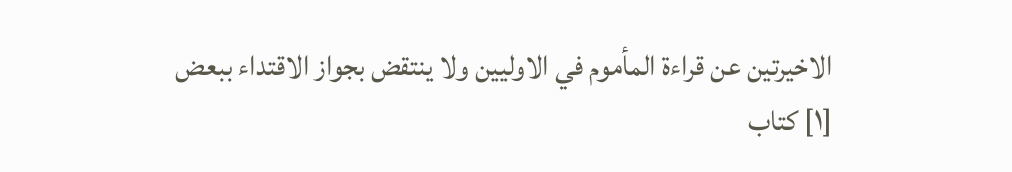الاخيرتين عن قراءة المأموم في الاوليين ولا ينتقض بجواز الاقتداء ببعض
[١] كتاب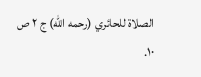الصلاة للحائري (رحمه الله) ج ٢ ص ١٠.